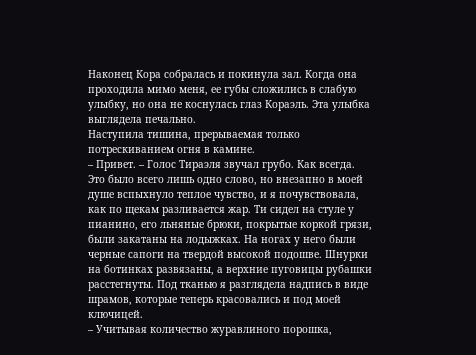Наконец Кора собралась и покинула зал. Когда она проходила мимо меня, ее губы сложились в слабую улыбку, но она не коснулась глаз Кораэль. Эта улыбка выглядела печально.
Наступила тишина, прерываемая только потрескиванием огня в камине.
– Привет. – Голос Тираэля звучал грубо. Как всегда. Это было всего лишь одно слово, но внезапно в моей душе вспыхнуло теплое чувство, и я почувствовала, как по щекам разливается жар. Ти сидел на стуле у пианино, его льняные брюки, покрытые коркой грязи, были закатаны на лодыжках. На ногах у него были черные сапоги на твердой высокой подошве. Шнурки на ботинках развязаны, а верхние пуговицы рубашки расстегнуты. Под тканью я разглядела надпись в виде шрамов, которые теперь красовались и под моей ключицей.
– Учитывая количество журавлиного порошка,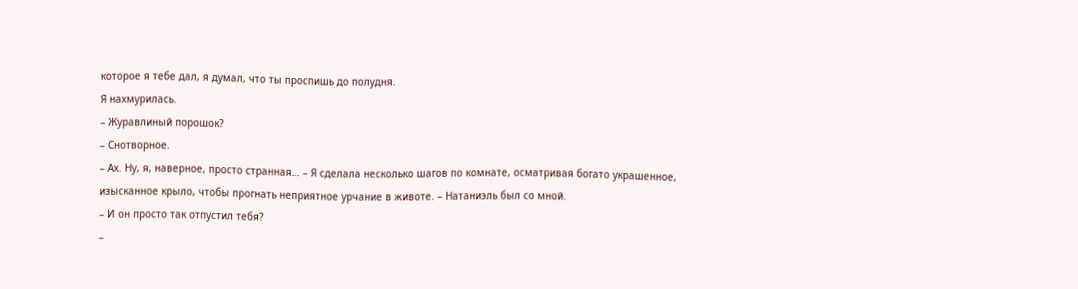которое я тебе дал, я думал, что ты проспишь до полудня.
Я нахмурилась.
– Журавлиный порошок?
– Снотворное.
– Ах. Ну, я, наверное, просто странная… – Я сделала несколько шагов по комнате, осматривая богато украшенное, изысканное крыло, чтобы прогнать неприятное урчание в животе. – Натаниэль был со мной.
– И он просто так отпустил тебя?
–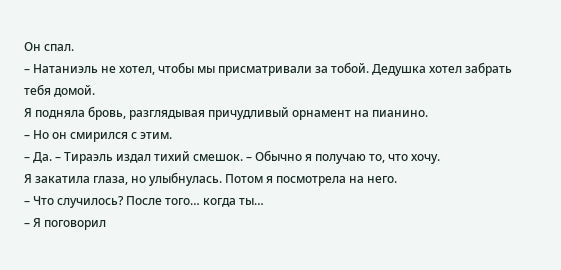Он спал.
– Натаниэль не хотел, чтобы мы присматривали за тобой. Дедушка хотел забрать тебя домой.
Я подняла бровь, разглядывая причудливый орнамент на пианино.
– Но он смирился с этим.
– Да. – Тираэль издал тихий смешок. – Обычно я получаю то, что хочу.
Я закатила глаза, но улыбнулась. Потом я посмотрела на него.
– Что случилось? После того… когда ты…
– Я поговорил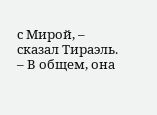с Мирой, – сказал Тираэль. – В общем, она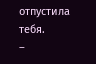отпустила тебя.
–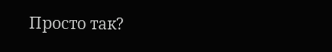Просто так?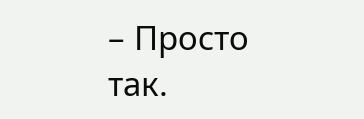– Просто так.